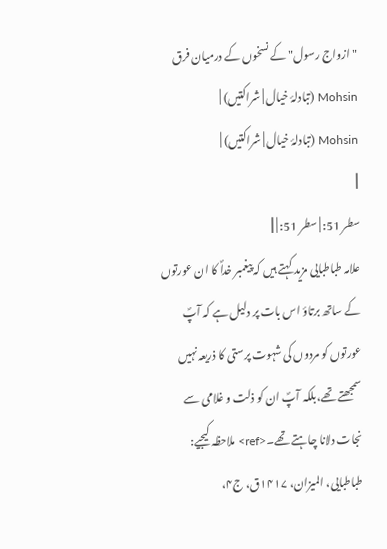"ازواج رسول" کے نسخوں کے درمیان فرق
Mohsin (تبادلۂ خیال | شراکتیں) |
Mohsin (تبادلۂ خیال | شراکتیں) |
||
سطر 51: | سطر 51: | ||
علامہ طباطبایی مزید کہتے ہیں کہ پیغمبر خداؐ کا ان عورتوں کے ساتھ برتاؤ اس بات پر دلیل ہے کہ آپؐ عورتوں کو مردوں کی شہوت پرستی کا ذریعہ نہیں سمجھتے تھے،بلکہ آپؐ ان کو ذلت و غلامی سے نجات دلانا چاہتے تھے۔<ref> ملاحظہ کیجیے: طباطبایی، المیزان، ۱۴۱۷ق، ج۴،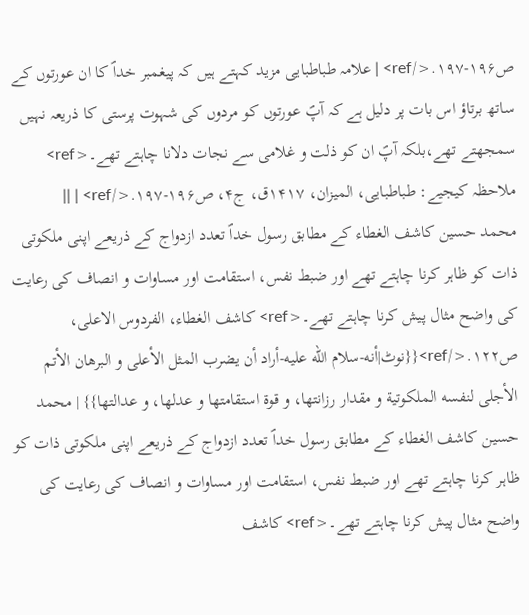ص۱۹۶-۱۹۷.</ref> | علامہ طباطبایی مزید کہتے ہیں کہ پیغمبر خداؐ کا ان عورتوں کے ساتھ برتاؤ اس بات پر دلیل ہے کہ آپؐ عورتوں کو مردوں کی شہوت پرستی کا ذریعہ نہیں سمجھتے تھے،بلکہ آپؐ ان کو ذلت و غلامی سے نجات دلانا چاہتے تھے۔<ref> ملاحظہ کیجیے: طباطبایی، المیزان، ۱۴۱۷ق، ج۴، ص۱۹۶-۱۹۷.</ref> | ||
محمد حسین کاشف الغطاء کے مطابق رسول خداؐ تعدد ازدواج کے ذریعے اپنی ملکوتی ذات کو ظاہر کرنا چاہتے تھے اور ضبط نفس، استقامت اور مساوات و انصاف کی رعایت کی واضح مثال پیش کرنا چاہتے تھے۔<ref> کاشف الغطاء، الفردوس الاعلی، ص۱۲۲.</ref>{{نوٹ|أنه-سلام اللّه عليه-أراد أن يضرب المثل الأعلى و البرهان الأتم الأجلى لنفسه الملكوتية و مقدار رزانتها، و قوة استقامتها و عدلها، و عدالتها}} | محمد حسین کاشف الغطاء کے مطابق رسول خداؐ تعدد ازدواج کے ذریعے اپنی ملکوتی ذات کو ظاہر کرنا چاہتے تھے اور ضبط نفس، استقامت اور مساوات و انصاف کی رعایت کی واضح مثال پیش کرنا چاہتے تھے۔<ref> کاشف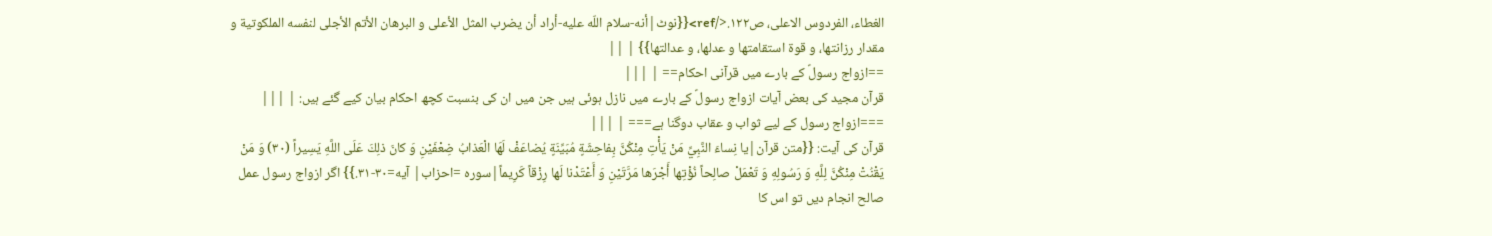الغطاء، الفردوس الاعلی، ص۱۲۲.</ref>{{نوٹ|أنه-سلام اللّه عليه-أراد أن يضرب المثل الأعلى و البرهان الأتم الأجلى لنفسه الملكوتية و مقدار رزانتها، و قوة استقامتها و عدلها، و عدالتها}} | ||
==ازواج رسولؐ کے بارے میں قرآنی احکام== | |||
قرآن مجید کی بعض آیات ازواج رسولؐ کے بارے میں نازل ہوئی ہیں جن میں ان کی بنسبت کچھ احکام بیان کیے گئے ہیں: | |||
===ازواج رسول کے لیے ثواب و عقاب دوگنا ہے=== | |||
قرآن کی آیت: {{متن قرآن|يا نِساءَ النَّبِيِّ مَنْ يَأْتِ مِنْكُنَّ بِفاحِشَةٍ مُبَيِّنَةٍ يُضاعَفْ لَهَا الْعَذابُ ضِعْفَيْنِ وَ كانَ ذلِكَ عَلَى اللَّهِ يَسِيراً (۳۰) وَ مَنْ يَقْنُتْ مِنْكُنَّ لِلَّهِ وَ رَسُولِهِ وَ تَعْمَلْ صالِحاً نُؤْتِها أَجْرَها مَرَّتَيْنِ وَ أَعْتَدْنا لَها رِزْقاً كَرِيماً|سوره =احزاب| آیه=۳۰-۳۱.}} اگر ازواج رسول عمل صالح انجام دیں تو اس کا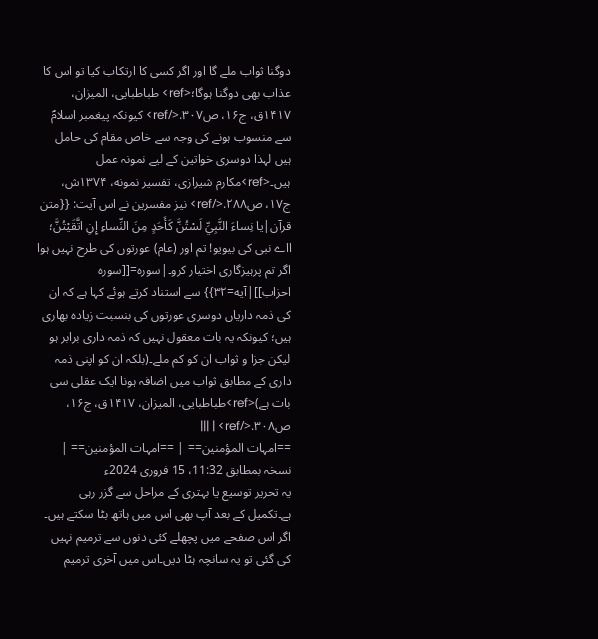دوگنا ثواب ملے گا اور اگر کسی کا ارتکاب کیا تو اس کا عذاب بھی دوگنا ہوگا؛<ref> طباطبایی، المیزان، ۱۴۱۷ق، ج۱۶، ص۳۰۷.</ref> کیونکہ پیغمبر اسلامؐ سے منسوب ہونے کی وجہ سے خاص مقام کی حامل ہیں لہذا دوسری خواتین کے لیے نمونہ عمل ہیں۔<ref>مکارم شیرازی، تفسیر نمونه، ۱۳۷۴ش، ج۱۷، ص۲۸۸.</ref> نیز مفسرین نے اس آیت: {{متن قرآن|يا نِساءَ النَّبِيِّ لَسْتُنَّ كَأَحَدٍ مِنَ النِّساءِ إِنِ اتَّقَيْتُنَّ؛ ااے نبی کی بیویو! تم اور (عام) عورتوں کی طرح نہیں ہوا اگر تم پرہیزگاری اختیار کرو۔|سوره=[[سوره احزاب]]|آیه=۳۲}} سے استناد کرتے ہوئے کہا ہے کہ ان کی ذمہ داریاں دوسری عورتوں کی بنسبت زیادہ بھاری ہیں؛ کیونکہ یہ بات معقول نہیں کہ ذمہ داری برابر ہو لیکن جزا و ثواب ان کو کم ملے۔(بلکہ ان کو اپنی ذمہ داری کے مطابق ثواب میں اضافہ ہونا ایک عقلی سی بات ہے)<ref>طباطبایی، المیزان، ۱۴۱۷ق، ج۱۶، ص۳۰۸.</ref> | |||
==امہات المؤمنین== | ==امہات المؤمنین== |
نسخہ بمطابق 11:32، 15 فروری 2024ء
یہ تحریر توسیع یا بہتری کے مراحل سے گزر رہی ہے۔تکمیل کے بعد آپ بھی اس میں ہاتھ بٹا سکتے ہیں۔ اگر اس صفحے میں پچھلے کئی دنوں سے ترمیم نہیں کی گئی تو یہ سانچہ ہٹا دیں۔اس میں آخری ترمیم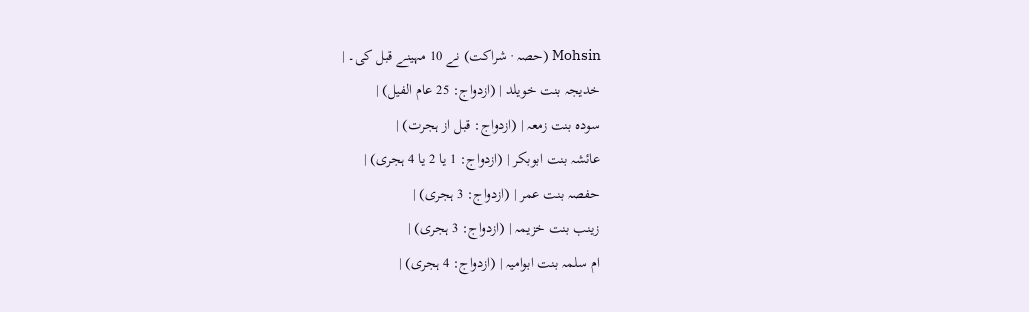Mohsin (حصہ · شراکت) نے 10 مہینے قبل کی۔ |
خدیجہ بنت خویلد | (ازدواج: 25 عام الفیل) |
سودہ بنت زمعہ | (ازدواج: قبل از ہجرت) |
عائشہ بنت ابوبکر | (ازدواج: 1 یا 2 یا 4 ہجری) |
حفصہ بنت عمر | (ازدواج: 3 ہجری) |
زینب بنت خزیمہ | (ازدواج: 3 ہجری) |
ام سلمہ بنت ابوامیہ | (ازدواج: 4 ہجری) |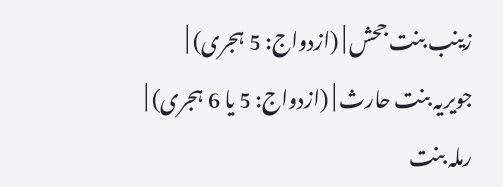زینب بنت جحش | (ازدواج: 5 ہجری) |
جویریہ بنت حارث | (ازدواج: 5 یا 6 ہجری) |
رملہ بنت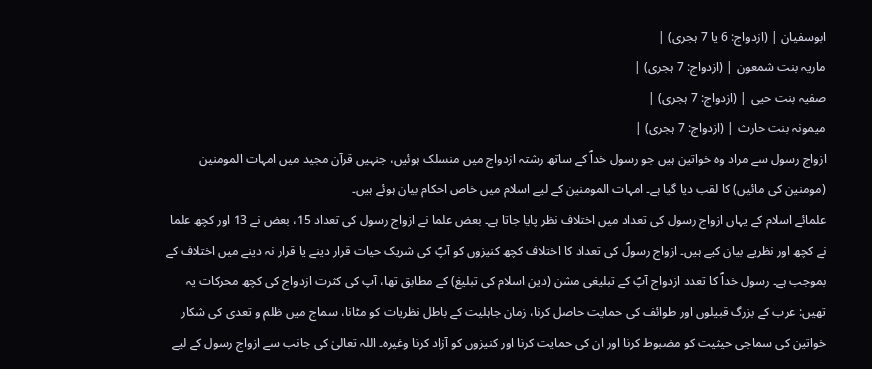ابوسفیان | (ازدواج: 6 یا 7 ہجری) |
ماریہ بنت شمعون | (ازدواج: 7 ہجری) |
صفیہ بنت حیی | (ازدواج: 7 ہجری) |
میمونہ بنت حارث | (ازدواج: 7 ہجری) |
ازواج رسول سے مراد وہ خواتین ہیں جو رسول خداؐ کے ساتھ رشتہ ازدواج میں منسلک ہوئیں، جنہیں قرآن مجید میں امہات المومنین (مومنین کی مائیں) کا لقب دیا گیا ہے۔ امہات المومنین کے لیے اسلام میں خاص احکام بیان ہوئے ہیں۔
علمائے اسلام کے یہاں ازواج رسول کی تعداد میں اختلاف نظر پایا جاتا ہے۔ بعض علما نے ازواج رسول کی تعداد 15، بعض نے 13 اور کچھ علما نے کچھ اور نظریے بیان کیے ہیں۔ ازواج رسولؐ کی تعداد کا اختلاف کچھ کنیزوں کو آپؐ کی شریک حیات قرار دینے یا قرار نہ دینے میں اختلاف کے بموجب ہے۔ رسول خداؐ کا تعدد ازدواج آپؐ کے تبلیغی مشن (دین اسلام کی تبلیغ) کے مطابق تھا، آپ کی کثرت ازدواج کی کچھ محرکات یہ تھیں: عرب کے بزرگ قبیلوں اور طوائف کی حمایت حاصل کرنا، زمان جاہلیت کے باطل نظریات کو مٹانا، سماج میں ظلم و تعدی کی شکار خواتین کی سماجی حیثیت کو مضبوط کرنا اور ان کی حمایت کرنا اور کنیزوں کو آزاد کرنا وغیرہ۔ اللہ تعالیٰ کی جانب سے ازواج رسول کے لیے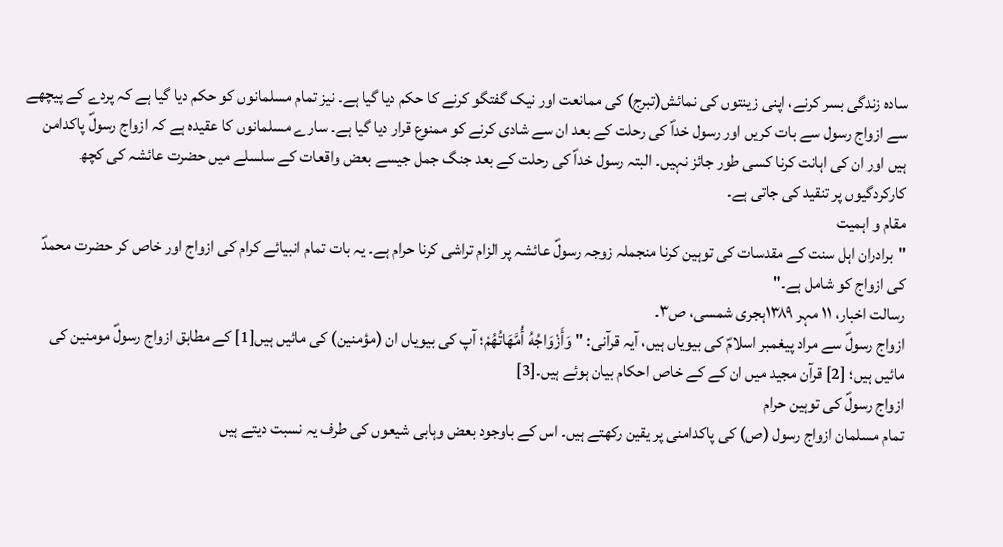سادہ زندگی بسر کرنے، اپنی زینتوں کی نمائش(تبرج) کی ممانعت اور نیک گفتگو کرنے کا حکم دیا گیا ہے۔ نیز تمام مسلمانوں کو حکم دیا گیا ہے کہ پردے کے پیچھے سے ازواج رسول سے بات کریں اور رسول خداؐ کی رحلت کے بعد ان سے شادی کرنے کو ممنوع قرار دیا گیا ہے۔ سارے مسلمانوں کا عقیدہ ہے کہ ازواج رسولؐ پاکدامن ہیں اور ان کی اہانت کرنا کسی طور جائز نہیں۔ البتہ رسول خداؐ کی رحلت کے بعد جنگ جمل جیسے بعض واقعات کے سلسلے میں حضرت عائشہ کی کچھ کارکردگیوں پر تنقید کی جاتی ہے۔
مقام و اہمیت
"برادران اہل سنت کے مقدسات کی توہین کرنا منجملہ زوجہ رسولؐ عائشہ پر الزام تراشی کرنا حرام ہے۔ یہ بات تمام انبیائے کرام کی ازواج اور خاص کر حضرت محمدؐ کی ازواج کو شامل ہے۔"
رسالت اخبار، ۱۱ مہر ۱۳۸۹ہجری شمسی، ص۳۔
ازواج رسولؐ سے مراد پیغمبر اسلامؐ کی بیویاں ہیں، آیہ قرآنی: "وَأَزْوَاجُهُ أُمَّهَاتُهُمْ؛ آپ کی بیویاں ان (مؤمنین) کی مائیں ہیں[1] کے مطابق ازواج رسولؐ مومنین کی مائیں ہیں؛ [2] قرآن مجید میں ان کے کے خاص احکام بیان ہوئے ہیں۔[3]
ازواج رسولؐ کی توہین حرام
تمام مسلمان ازواج رسول (ص) کی پاکدامنی پر یقین رکھتے ہیں۔ اس کے باوجود بعض وہابی شیعوں کی طرف یہ نسبت دیتے ہیں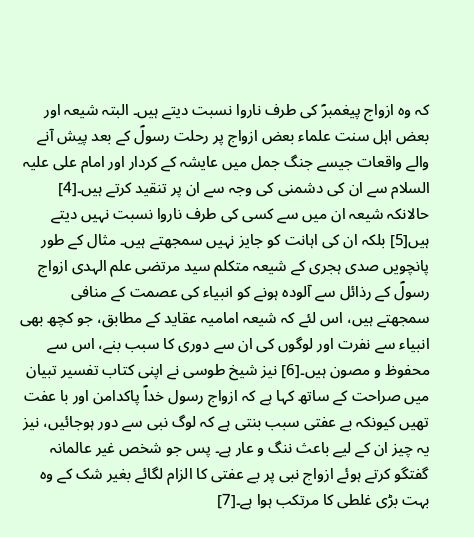کہ وہ ازواج پیغمبرؐ کی طرف ناروا نسبت دیتے ہیں۔ البتہ شیعہ اور بعض اہل سنت علماء بعض ازواج پر رحلت رسولؐ کے بعد پیش آنے والے واقعات جیسے جنگ جمل میں عایشہ کے کردار اور امام علی علیہ السلام سے ان کی دشمنی کی وجہ سے ان پر تنقید کرتے ہیں۔[4] حالانکہ شیعہ ان میں سے کسی کی طرف ناروا نسبت نہیں دیتے ہیں[5] بلکہ ان کی اہانت کو جایز نہیں سمجھتے ہیں۔ مثال کے طور پانچویں صدی ہجری کے شیعہ متکلم سید مرتضی علم الہدی ازواج رسولؐ کے رذائل سے آلودہ ہونے کو انبیاء کی عصمت کے منافی سمجھتے ہیں، اس لئے کہ شیعہ امامیہ عقاید کے مطابق، جو کچھ بھی انبیاء سے نفرت اور لوگوں کی ان سے دوری کا سبب بنے، اس سے محفوظ و مصون ہیں۔[6] نیز شیخ طوسی نے اپنی کتاب تفسیر تبیان میں صراحت کے ساتھ کہا ہے کہ ازواج رسول خداؐ پاکدامن اور با عفت تھیں کیونکہ بے عفتی سبب بنتی ہے کہ لوگ نبی سے دور ہوجائیں، نیز یہ چیز ان کے لیے باعث ننگ و عار ہے۔ پس جو شخص غیر عالمانہ گفتگو کرتے ہوئے ازواج نبی پر بے عفتی کا الزام لگائے بغیر شک کے وہ بہت بڑی غلطی کا مرتکب ہوا ہے۔[7]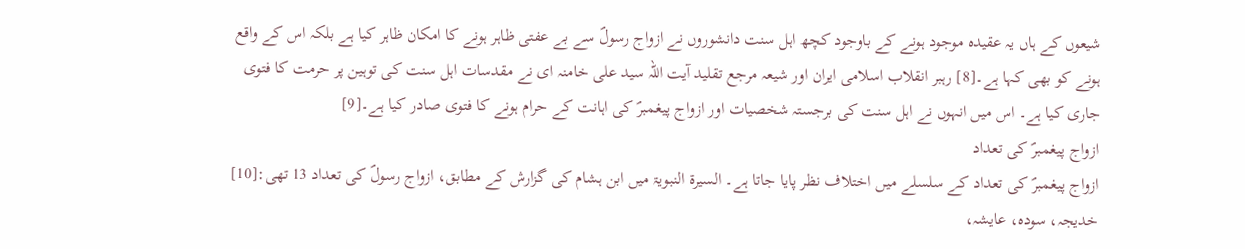شیعوں کے ہاں یہ عقیدہ موجود ہونے کے باوجود کچھ اہل سنت دانشوروں نے ازواج رسولؐ سے بے عفتی ظاہر ہونے کا امکان ظاہر کیا ہے بلکہ اس کے واقع ہونے کو بھی کہا ہے۔[8] رہبر انقلاب اسلامی ایران اور شیعہ مرجع تقلید آیت اللہ سید علی خامنہ ای نے مقدسات اہل سنت کی توہین پر حرمت کا فتوی جاری کیا ہے۔ اس میں انہوں نے اہل سنت کی برجستہ شخصیات اور ازواج پیغمبرؐ کی اہانت کے حرام ہونے کا فتوی صادر کیا ہے۔[9]
ازواج پیغمبرؐ کی تعداد
ازواج پیغمبرؐ کی تعداد کے سلسلے میں اختلاف نظر پایا جاتا ہے۔ السیرۃ النبویۃ میں ابن ہشام کی گزارش کے مطابق، ازواج رسولؐ کی تعداد 13 تھی:[10] خدیجہ، سودہ، عایشہ،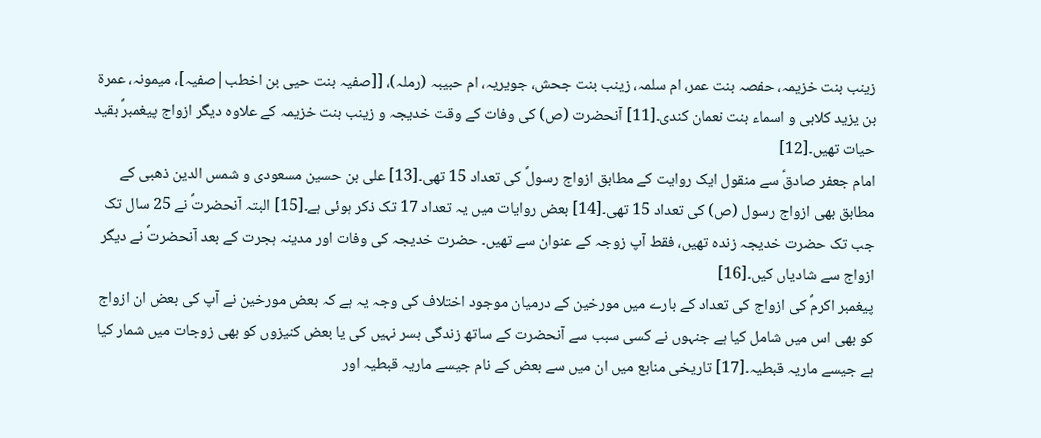زینب بنت خزیمہ، حفصہ بنت عمر، ام سلمہ، زینب بنت جحش، جویریہ، ام حبیبہ (رملہ)، [[صفیہ بنت حیی بن اخطب|صفیہ]، میمونہ، عمرة بن یزید کلابی و اسماء بنت نعمان کندی۔[11] آنحضرت (ص) کی وفات کے وقت خدیجہ و زینب بنت خزیمہ کے علاوہ دیگر ازواج پیغمبرؐ بقید حیات تھیں۔[12]
امام جعفر صادقؑ سے منقول ایک روایت کے مطابق ازواج رسولؐ کی تعداد 15 تھی۔[13] علی بن حسین مسعودی و شمس الدین ذھبی کے مطابق بھی ازواج رسول (ص) کی تعداد 15 تھی۔[14] بعض روایات میں یہ تعداد 17 تک ذکر ہوئی ہے۔[15] البتہ آنحضرتؐ نے 25 سال تک جب تک حضرت خدیجہ زندہ تھیں، فقط آپ زوجہ کے عنوان سے تھیں۔ حضرت خدیجہ کی وفات اور مدینہ ہجرت کے بعد آنحضرتؐ نے دیگر ازواج سے شادیاں کیں۔[16]
پیغمبر اکرمؐ کی ازواج کی تعداد کے بارے میں مورخین کے درمیان موجود اختلاف کی وجہ یہ ہے کہ بعض مورخین نے آپ کی بعض ان ازواج کو بھی اس میں شامل کیا ہے جنہوں نے کسی سبب سے آنحضرت کے ساتھ زندگی بسر نہیں کی یا بعض کنیزوں کو بهی زوجات میں شمار کیا ہے جیسے ماریہ قبطیہ۔[17] تاریخی منابع میں ان میں سے بعض کے نام جیسے ماریہ قبطیہ اور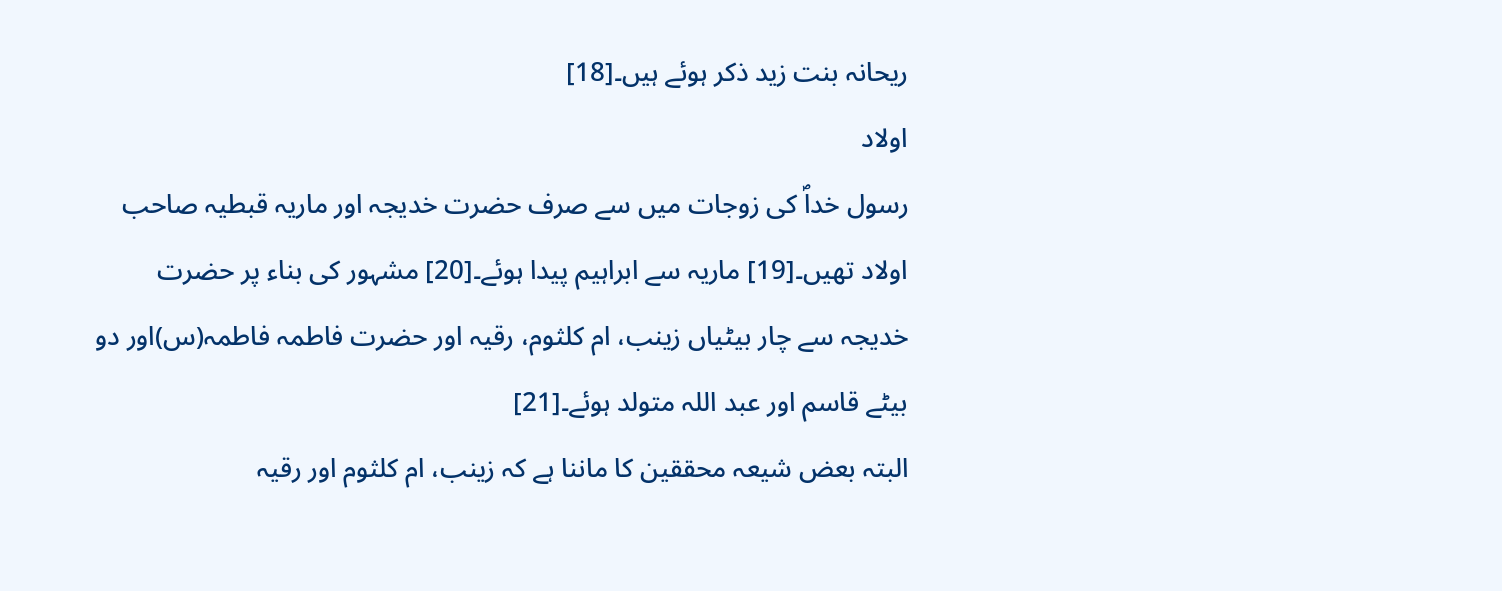ریحانہ بنت زید ذکر ہوئے ہیں۔[18]
اولاد
رسول خداؐ کی زوجات میں سے صرف حضرت خدیجہ اور ماریہ قبطیہ صاحب اولاد تھیں۔[19] ماریہ سے ابراہیم پیدا ہوئے۔[20] مشہور کی بناء پر حضرت خدیجہ سے چار بیٹیاں زینب، ام کلثوم، رقیہ اور حضرت فاطمہ فاطمہ(س)اور دو بیٹے قاسم اور عبد اللہ متولد ہوئے۔[21]
البتہ بعض شیعہ محققین کا ماننا ہے کہ زینب، ام کلثوم اور رقیہ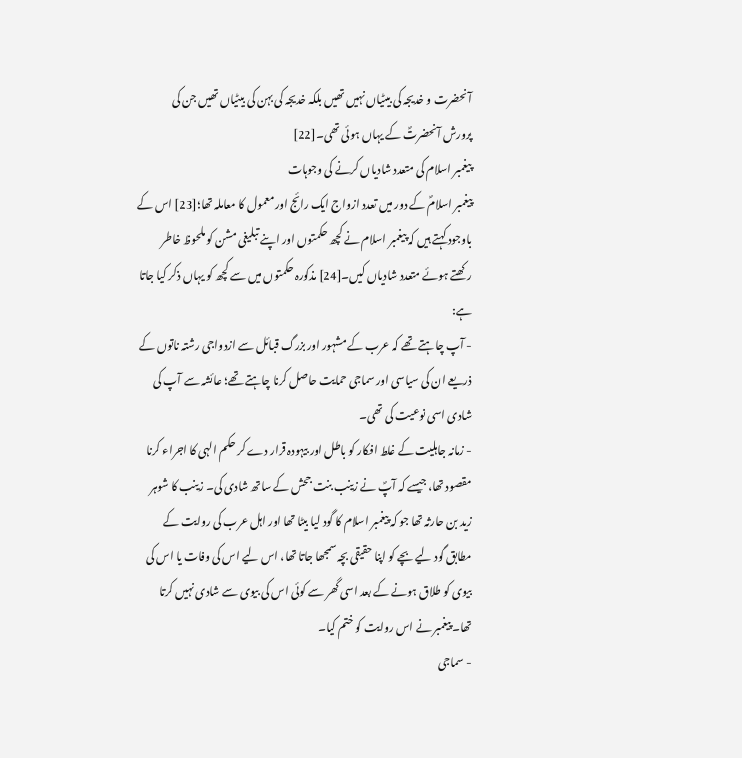آنحضرت و خدیجہ کی بیٹیاں نہیں تھیں بلکہ خدیجہ کی بہن کی بیٹیاں تھیں جن کی پرورش آنحضرتؐ کے یہاں ہوئی تھی۔[22]
پیغمبر اسلام کی متعدد شادیاں کرنے کی وجوہات
پیغمبر اسلامؐ کے دور میں تعدد ازواج ایک رائج اور معمول کا معاملہ تھا؛[23] اس کے باوجود کہتے ہیں کہ پیغمبر اسلام نے کچھ حکمتوں اور اپنے تبلیغی مشن کو ملحوظ خاطر رکھتے ہوئے متعدد شادیاں کیں۔[24] مذکورہ حکمتوں میں سے کچھ کو یہاں ذکر کیا جاتا ہے:
- آپ چاہتے تھے کہ عرب کے مشہور اور بزرگ قبائل سے ازدواجی رشتہ ناتوں کے ذریعے ان کی سیاسی اور سماجی حمایت حاصل کرنا چاہتے تھے؛ عائشہ سے آپ کی شادی اسی نوعیت کی تھی۔
- زمانہ جاہلیت کے غلط افکار کو باطل اور بیہودہ قرار دے کر حکم الہی کا اجراء کرنا مقصود تھا، جیسے کہ آپؐ نے زینب بنت جحش کے ساتھ شادی کی۔ زینب کا شوہر زید بن حارثہ تھا جو کہ پیغمبر اسلام کا گود لیا بیٹا تھا اور اہل عرب کی روایت کے مطابق گود لیے بچے کو اپنا حقیقی بچہ سمجھا جاتا تھا، اس لیے اس کی وفات یا اس کی بیوی کو طلاق ہونے کے بعد اسی گھر سے کوئی اس کی بیوی سے شادی نہیں کرتا تھا۔ پیغمبر نے اس روایت کو ختم کیا۔
- سماجی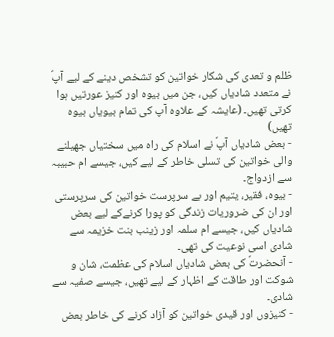ظلم و تعدی کی شکار خواتین کو تشخص دینے کے لیے آپؐ نے متعدد شادیاں کیں، جن میں بیوہ اور کنیز عورتیں ہوا کرتی تھیں۔ (عایشہ کے علاوہ آپ کی تمام بیویاں بیوہ تهیں)
- بعض شادیاں آپؐ نے اسلام کی راہ میں سختیاں جھیلنے والی خواتین کی تسلی خاطر کے لیے کیں، جیسے ام حبیبہ سے ازدواج۔
- بیوہ، فقیر، یتیم اور بے سرپرست خواتین کی سرپرستی اور ان کی ضروریات زندگی کو پورا کرنےکے لیے بعض شادیاں کیں، جیسے ام سلمہ اور زینب بنت خزیمہ سے شادی اسی نوعیت کی تھی۔
- آنحضرتؐ کی بعض شادیاں اسلام کی عظمت، شان و شوکت اور طاقت کے اظہار کے لیے تھیں، جیسے صفیہ سے شادی۔
- کنیزوں اور قیدی خواتین کو آزاد کرنے کی خاطر بعض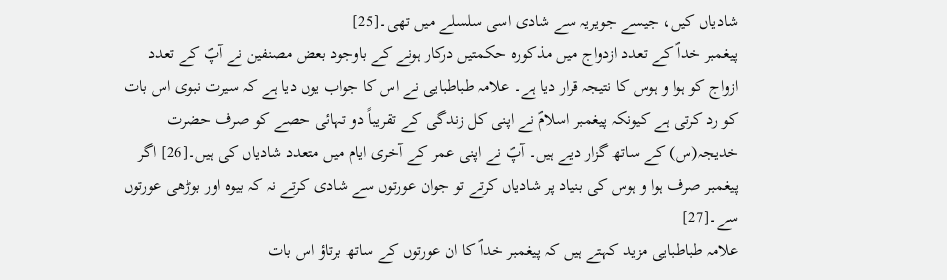شادیاں کیں، جیسے جویریہ سے شادی اسی سلسلے میں تھی۔[25]
پیغمبر خداؐ کے تعدد ازدواج میں مذکورہ حکمتیں درکار ہونے کے باوجود بعض مصنفین نے آپؐ کے تعدد ازواج کو ہوا و ہوس کا نتیجہ قرار دیا ہے۔ علامہ طباطبایی نے اس کا جواب یوں دیا ہے کہ سیرت نبوی اس بات کو رد کرتی ہے کیونکہ پیغمبر اسلامؐ نے اپنی کل زندگی کے تقریباً دو تہائی حصے کو صرف حضرت خدیجہ(س) کے ساتھ گزار دیے ہیں۔ آپؐ نے اپنی عمر کے آخری ایام میں متعدد شادیاں کی ہیں۔[26] اگر پیغمبر صرف ہوا و ہوس کی بنیاد پر شادیاں کرتے تو جوان عورتوں سے شادی کرتے نہ کہ بیوہ اور بوڑھی عورتوں سے۔[27]
علامہ طباطبایی مزید کہتے ہیں کہ پیغمبر خداؐ کا ان عورتوں کے ساتھ برتاؤ اس بات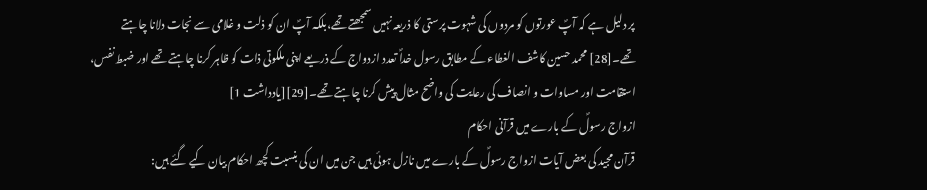پر دلیل ہے کہ آپؐ عورتوں کو مردوں کی شہوت پرستی کا ذریعہ نہیں سمجھتے تھے،بلکہ آپؐ ان کو ذلت و غلامی سے نجات دلانا چاہتے تھے۔[28] محمد حسین کاشف الغطاء کے مطابق رسول خداؐ تعدد ازدواج کے ذریعے اپنی ملکوتی ذات کو ظاہر کرنا چاہتے تھے اور ضبط نفس، استقامت اور مساوات و انصاف کی رعایت کی واضح مثال پیش کرنا چاہتے تھے۔[29][یادداشت 1]
ازواج رسولؐ کے بارے میں قرآنی احکام
قرآن مجید کی بعض آیات ازواج رسولؐ کے بارے میں نازل ہوئی ہیں جن میں ان کی بنسبت کچھ احکام بیان کیے گئے ہیں: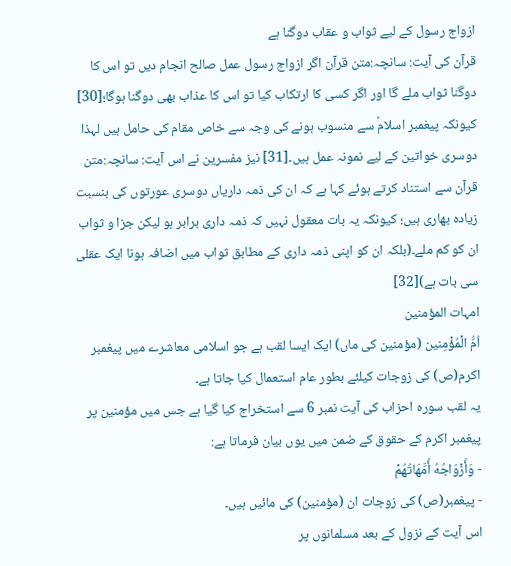ازواج رسول کے لیے ثواب و عقاب دوگنا ہے
قرآن کی آیت: سانچہ:متن قرآن اگر ازواج رسول عمل صالح انجام دیں تو اس کا دوگنا ثواب ملے گا اور اگر کسی کا ارتکاب کیا تو اس کا عذاب بھی دوگنا ہوگا؛[30] کیونکہ پیغمبر اسلامؐ سے منسوب ہونے کی وجہ سے خاص مقام کی حامل ہیں لہذا دوسری خواتین کے لیے نمونہ عمل ہیں۔[31] نیز مفسرین نے اس آیت: سانچہ:متن قرآن سے استناد کرتے ہوئے کہا ہے کہ ان کی ذمہ داریاں دوسری عورتوں کی بنسبت زیادہ بھاری ہیں؛ کیونکہ یہ بات معقول نہیں کہ ذمہ داری برابر ہو لیکن جزا و ثواب ان کو کم ملے۔(بلکہ ان کو اپنی ذمہ داری کے مطابق ثواب میں اضافہ ہونا ایک عقلی سی بات ہے)[32]
امہات المؤمنین
اُمُّ الْمُؤْمِنین (مؤمنین کی ماں) ایک ایسا لقب ہے جو اسلامی معاشرے میں پیغمبر اکرم(ص) کی زوجات کیلئے بطور عام استعمال کیا جاتا ہے۔
یہ لقب سورہ احزاب کی آیت نمبر 6 سے استخراج کیا گیا ہے جس میں مؤمنین پر پیغمبر اکرم کے حقوق کے ضمن میں یوں بیان فرماتا ہے:
- وَأَزْوَاجُهُ أُمَّهَاتُهُمْ
- پیغمبر(ص) کی زوجات ان (مؤمنین) کی مائیں ہیں۔
اس آیت کے نزول کے بعد مسلمانوں پر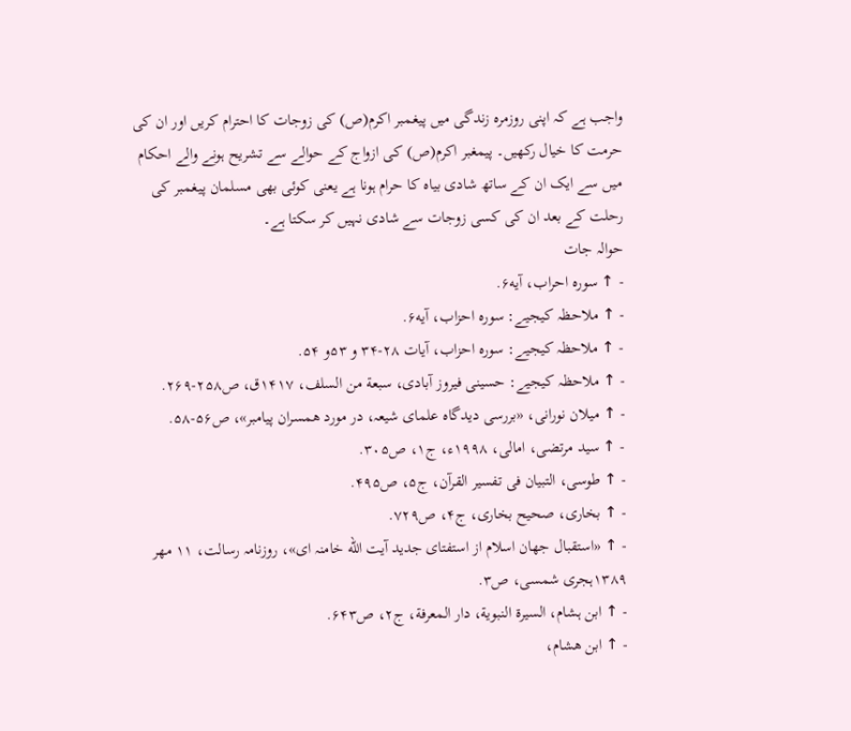واجب ہے کہ اپنی روزمرہ زندگی میں پیغمبر اکرم(ص) کی زوجات کا احترام کریں اور ان کی حرمت کا خیال رکھیں۔ پیمغبر اکرم(ص) کی ازواج کے حوالے سے تشریح ہونے والے احکام میں سے ایک ان کے ساتھ شادی بیاہ کا حرام ہونا ہے یعنی کوئی بھی مسلمان پیغمبر کی رحلت کے بعد ان کی کسی زوجات سے شادی نہیں کر سکتا ہے۔
حوالہ جات
- ↑ سوره احراب، آیه۶.
- ↑ ملاحظہ کیجیے: سوره احزاب، آیه۶.
- ↑ ملاحظہ کیجیے: سوره احزاب، آیات ۲۸-۳۴ و ۵۳و ۵۴.
- ↑ ملاحظہ کیجیے: حسینی فیروز آبادی، سبعة من السلف، ۱۴۱۷ق، ص۲۵۸-۲۶۹.
- ↑ میلان نورانی، «بررسی دیدگاه علمای شیعہ، در مورد همسران پیامبر»، ص۵۶-۵۸.
- ↑ سید مرتضی، امالی، ۱۹۹۸ء، ج۱، ص۳۰۵.
- ↑ طوسی، التبیان فی تفسیر القرآن، ج۵، ص۴۹۵.
- ↑ بخاری، صحیح بخاری، ج۴، ص۷۲۹.
- ↑ «استقبال جهان اسلام از استفتای جدید آیت الله خامنہ ای»، روزنامہ رسالت، ۱۱ مهر ۱۳۸۹ہجری شمسی، ص۳.
- ↑ ابن ہشام، السیرة النبویة، دار المعرفة، ج۲، ص۶۴۳.
- ↑ ابن هشام،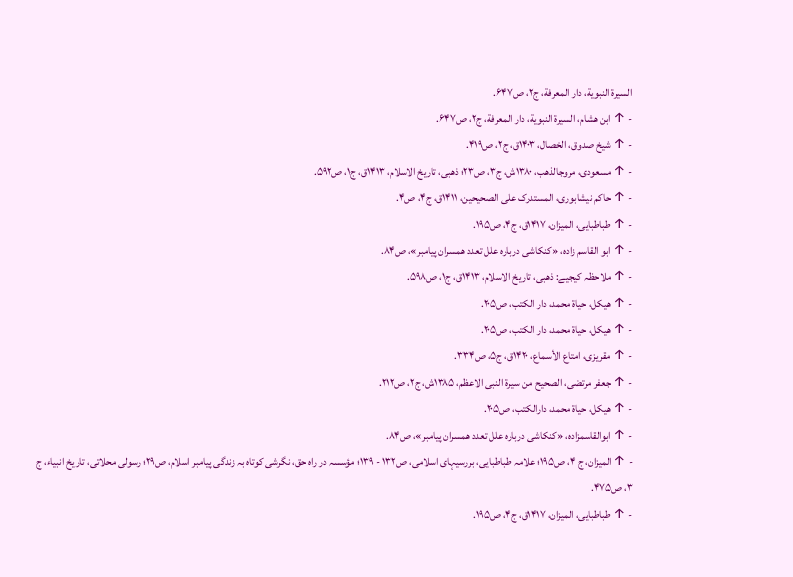السیرة النبویة، دار المعرفة، ج۲، ص۶۴۷.
- ↑ ابن هشام، السیرة النبویة، دار المعرفة، ج۲، ص۶۴۷.
- ↑ شیخ صدوق، الخصال، ۱۴۰۳ق، ج۲، ص۴۱۹.
- ↑ مسعودی، مروجالذهب، ۱۳۸۰ش، ج۳، ص۲۳؛ ذهبی، تاریخ الاسلام، ۱۴۱۳ق، ج۱، ص۵۹۲.
- ↑ حاکم نیشابوری، المستدرک علی الصحیحین، ۱۴۱۱ق، ج۴، ص۴.
- ↑ طباطبایی، المیزان، ۱۴۱۷ق، ج۴، ص۱۹۵.
- ↑ ابو القاسم زاده، «کنکاشی درباره علل تعدد همسران پیامبر»، ص۸۴.
- ↑ ملاحظہ کیجیے: ذهبی، تاریخ الاسلام، ۱۴۱۳ق، ج۱، ص۵۹۸.
- ↑ هیکل، حیاة محمد، دار الکتب، ص۲۰۵.
- ↑ هیکل، حیاة محمد، دار الکتب، ص۲۰۵.
- ↑ مقریزی، امتاع الأسماع، ۱۴۲۰ق، ج۵، ص۳۳۴.
- ↑ جعفر مرتضی، الصحیح من سیرة النبی الاعظم، ۱۳۸۵ش، ج۲، ص۲۱۲.
- ↑ هیکل، حیاة محمد، دارالکتب، ص۲۰۵.
- ↑ ابوالقاسمزاده، «کنکاشی درباره علل تعدد همسران پیامبر»، ص۸۴.
- ↑ المیزان، ج ۴، ص۱۹۵؛ علامہ طباطبایی، بررسیہای اسلامی، ص۱۳۲ - ۱۳۹؛ مؤسسہ در راہ حق، نگرشی کوتاہ بہ زندگی پیامبر اسلام، ص۲۹؛ رسولی محلاتی، تاریخ انبیاء، ج ۳، ص۴۷۵.
- ↑ طباطبایی، المیزان، ۱۴۱۷ق، ج۴، ص۱۹۵.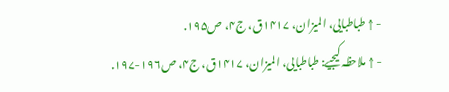- ↑ طباطبایی، المیزان، ۱۴۱۷ق، ج۴، ص۱۹۵.
- ↑ ملاحظہ کیجیے: طباطبایی، المیزان، ۱۴۱۷ق، ج۴، ص۱۹۶-۱۹۷.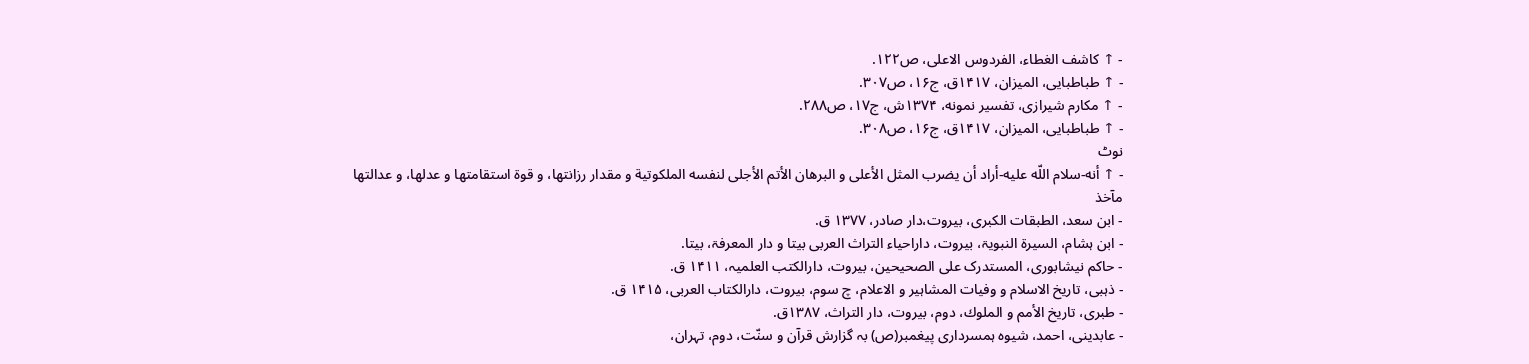- ↑ کاشف الغطاء، الفردوس الاعلی، ص۱۲۲.
- ↑ طباطبایی، المیزان، ۱۴۱۷ق، ج۱۶، ص۳۰۷.
- ↑ مکارم شیرازی، تفسیر نمونه، ۱۳۷۴ش، ج۱۷، ص۲۸۸.
- ↑ طباطبایی، المیزان، ۱۴۱۷ق، ج۱۶، ص۳۰۸.
نوٹ
- ↑ أنه-سلام اللّه عليه-أراد أن يضرب المثل الأعلى و البرهان الأتم الأجلى لنفسه الملكوتية و مقدار رزانتها، و قوة استقامتها و عدلها، و عدالتها
مآخذ
- ابن سعد، الطبقات الکبری، بیروت،دار صادر، ۱۳۷۷ ق.
- ابن ہشام، السیرۃ النبویۃ، بیروت، داراحیاء التراث العربی بیتا و دار المعرفۃ، بیتا.
- حاکم نیشابوری، المستدرک علی الصحیحین، بیروت، دارالکتب العلمیہ، ۱۴۱۱ ق.
- ذہبی، تاریخ الاسلام و وفیات المشاہیر و الاعلام، چ سوم، بیروت، دارالکتاب العربی، ۱۴۱۵ ق.
- طبری، تاريخ الأمم و الملوك، دوم، بیروت، دار التراث، ۱۳۸۷ق.
- عابدینی، احمد، شیوہ ہمسرداری پیغمبر(ص) بہ گزارش قرآن و سنّت، دوم، تہران،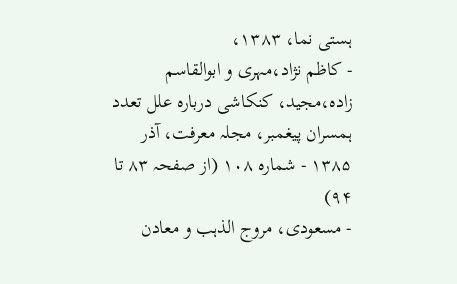ہستی نما، ۱۳۸۳،
- کاظم نژاد،مہری و ابوالقاسم زادہ،مجید، کنکاشی دربارہ علل تعدد ہمسران پیغمبر، مجلہ معرفت، آذر ۱۳۸۵ - شمارہ ۱۰۸ (از صفحہ ۸۳ تا ۹۴)
- مسعودی، مروج الذہب و معادن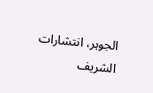الجوہر، انتشارات الشریف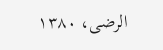الرضی، ۱۳۸۰